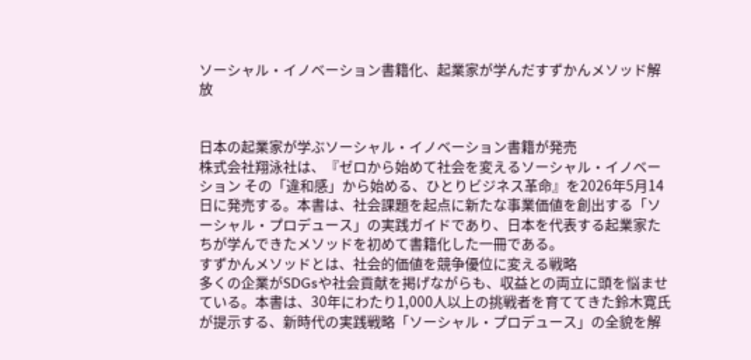ソーシャル・イノベーション書籍化、起業家が学んだすずかんメソッド解放


日本の起業家が学ぶソーシャル・イノベーション書籍が発売
株式会社翔泳社は、『ゼロから始めて社会を変えるソーシャル・イノベーション その「違和感」から始める、ひとりビジネス革命』を2026年5月14日に発売する。本書は、社会課題を起点に新たな事業価値を創出する「ソーシャル・プロデュース」の実践ガイドであり、日本を代表する起業家たちが学んできたメソッドを初めて書籍化した一冊である。
すずかんメソッドとは、社会的価値を競争優位に変える戦略
多くの企業がSDGsや社会貢献を掲げながらも、収益との両立に頭を悩ませている。本書は、30年にわたり1,000人以上の挑戦者を育ててきた鈴木寛氏が提示する、新時代の実践戦略「ソーシャル・プロデュース」の全貌を解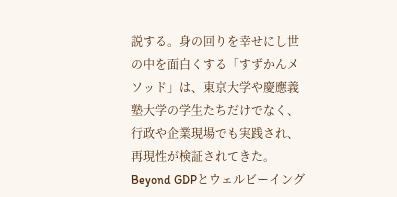説する。身の回りを幸せにし世の中を面白くする「すずかんメソッド」は、東京大学や慶應義塾大学の学生たちだけでなく、行政や企業現場でも実践され、再現性が検証されてきた。
Beyond GDPとウェルビーイング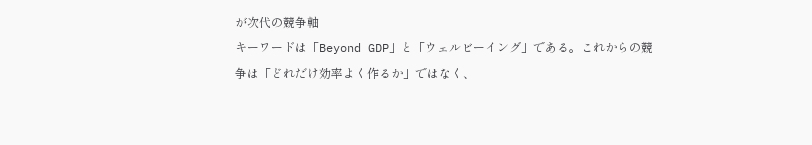が次代の競争軸
キーワードは「Beyond GDP」と「ウェルビーイング」である。これからの競争は「どれだけ効率よく作るか」ではなく、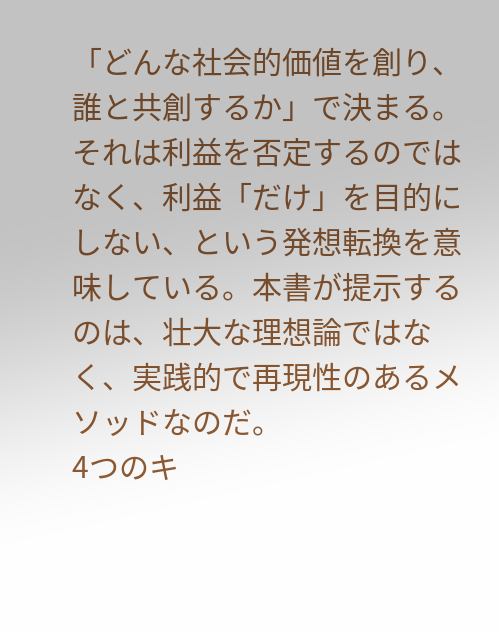「どんな社会的価値を創り、誰と共創するか」で決まる。それは利益を否定するのではなく、利益「だけ」を目的にしない、という発想転換を意味している。本書が提示するのは、壮大な理想論ではなく、実践的で再現性のあるメソッドなのだ。
4つのキ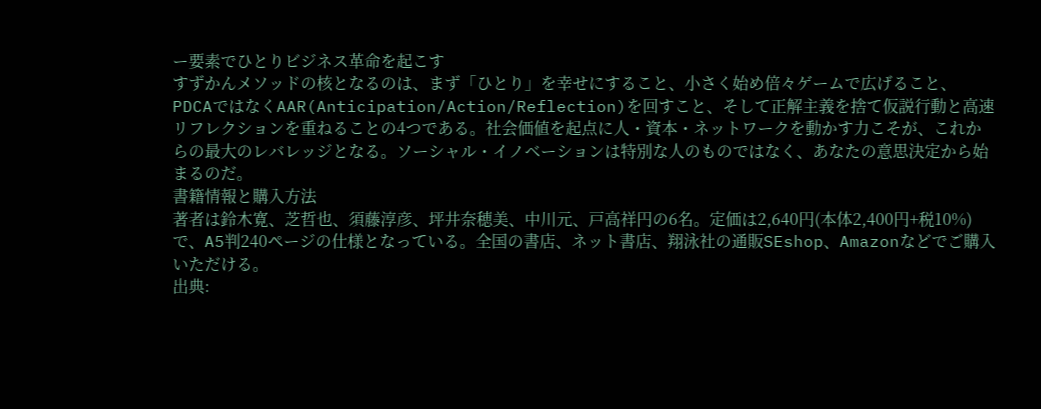ー要素でひとりビジネス革命を起こす
すずかんメソッドの核となるのは、まず「ひとり」を幸せにすること、小さく始め倍々ゲームで広げること、PDCAではなくAAR(Anticipation/Action/Reflection)を回すこと、そして正解主義を捨て仮説行動と高速リフレクションを重ねることの4つである。社会価値を起点に人・資本・ネットワークを動かす力こそが、これからの最大のレバレッジとなる。ソーシャル・イノベーションは特別な人のものではなく、あなたの意思決定から始まるのだ。
書籍情報と購入方法
著者は鈴木寛、芝哲也、須藤淳彦、坪井奈穂美、中川元、戸高祥円の6名。定価は2,640円(本体2,400円+税10%)で、A5判240ページの仕様となっている。全国の書店、ネット書店、翔泳社の通販SEshop、Amazonなどでご購入いただける。
出典: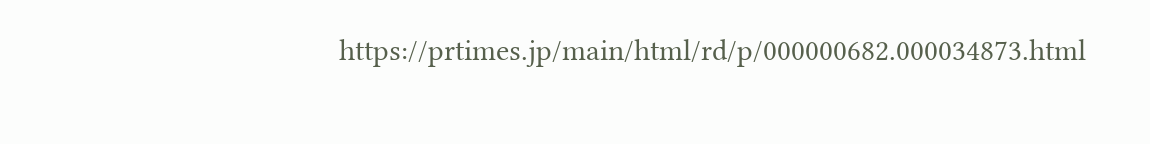https://prtimes.jp/main/html/rd/p/000000682.000034873.html